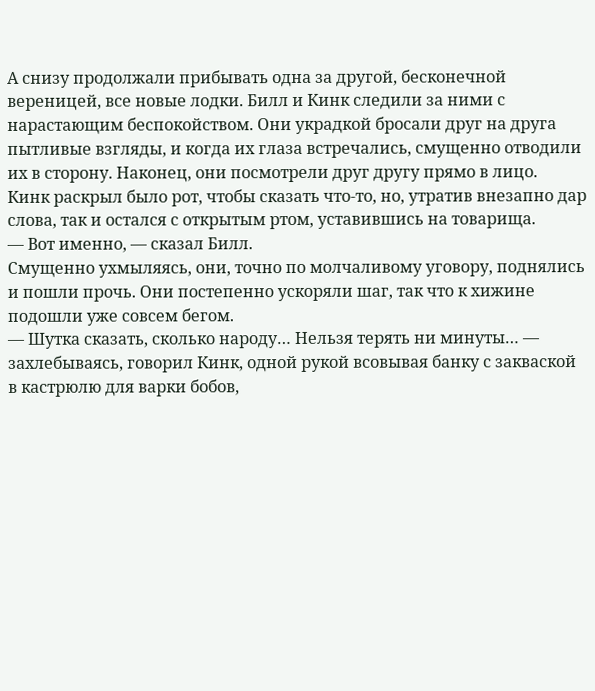А снизу продолжали прибывать одна за другой, бесконечной вереницей, все новые лодки. Билл и Кинк следили за ними с нарастающим беспокойством. Они украдкой бросали друг на друга пытливые взгляды, и когда их глаза встречались, смущенно отводили их в сторону. Наконец, они посмотрели друг другу прямо в лицо.
Кинк раскрыл было рот, чтобы сказать что-то, но, утратив внезапно дар слова, так и остался с открытым ртом, уставившись на товарища.
— Вот именно, — сказал Билл.
Смущенно ухмыляясь, они, точно по молчаливому уговору, поднялись и пошли прочь. Они постепенно ускоряли шаг, так что к хижине подошли уже совсем бегом.
— Шутка сказать, сколько народу… Нельзя терять ни минуты… — захлебываясь, говорил Кинк, одной рукой всовывая банку с закваской в кастрюлю для варки бобов,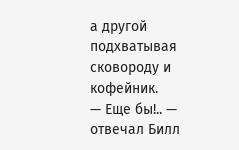а другой подхватывая сковороду и кофейник.
— Еще бы!.. — отвечал Билл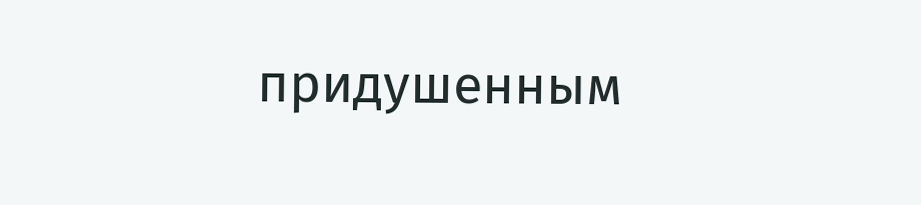придушенным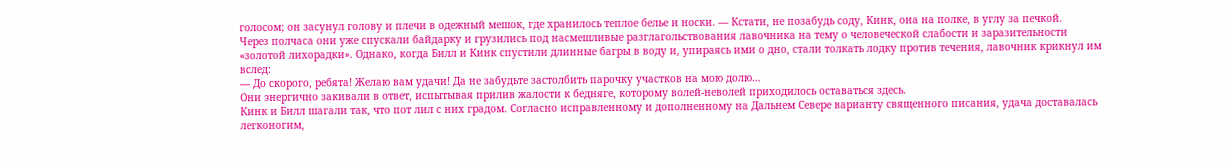голосом; он засунул голову и плечи в одежный мешок, где хранилось теплое белье и носки. — Кстати, не позабудь соду, Кинк, она на полке, в углу за печкой.
Через полчаса они уже спускали байдарку и грузились под насмешливые разглагольствования лавочника на тему о человеческой слабости и заразительности «золотой лихорадки». Однако, когда Билл и Кинк спустили длинные багры в воду и, упираясь ими о дно, стали толкать лодку против течения, лавочник крикнул им вслед:
— До скорого, ребята! Желаю вам удачи! Да не забудьте застолбить парочку участков на мою долю…
Они энергично закивали в ответ, испытывая прилив жалости к бедняге, которому волей-неволей приходилось оставаться здесь.
Кинк и Билл шагали так, что пот лил с них градом. Согласно исправленному и дополненному на Дальнем Севере варианту священного писания, удача доставалась легконогим,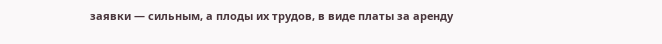заявки — сильным, а плоды их трудов, в виде платы за аренду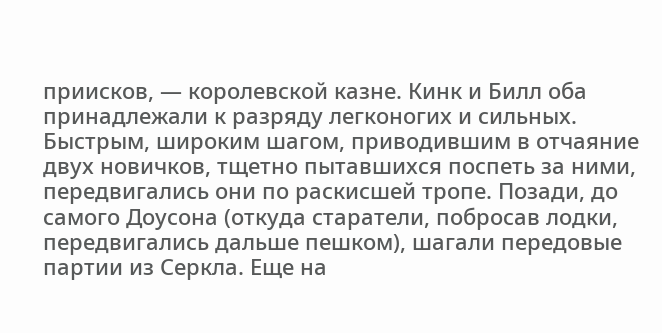приисков, — королевской казне. Кинк и Билл оба принадлежали к разряду легконогих и сильных. Быстрым, широким шагом, приводившим в отчаяние двух новичков, тщетно пытавшихся поспеть за ними, передвигались они по раскисшей тропе. Позади, до самого Доусона (откуда старатели, побросав лодки, передвигались дальше пешком), шагали передовые партии из Серкла. Еще на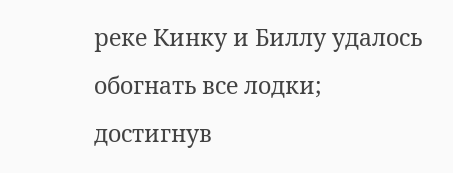реке Кинку и Биллу удалось обогнать все лодки; достигнув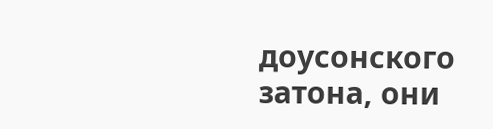доусонского затона, они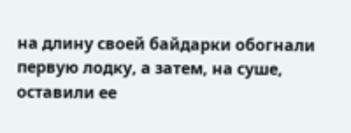на длину своей байдарки обогнали первую лодку, а затем, на суше, оставили ее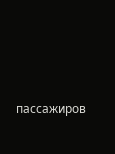пассажиров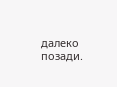далеко позади.